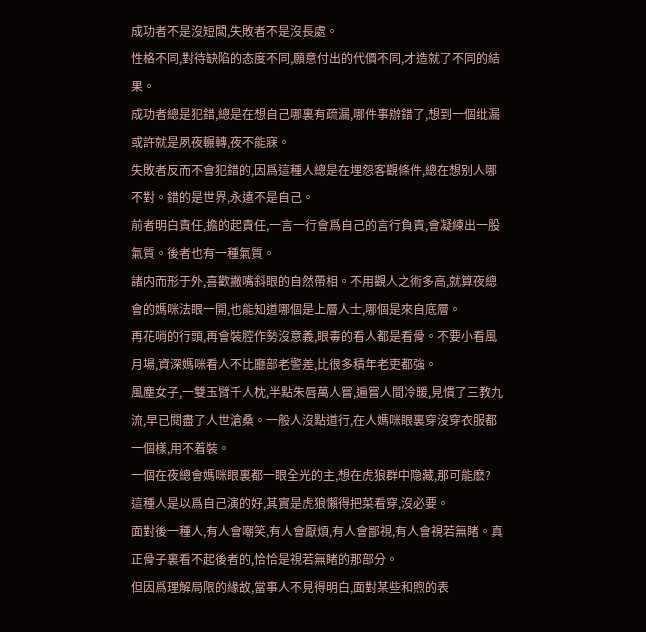成功者不是沒短闆,失敗者不是沒長處。
性格不同,對待缺陷的态度不同,願意付出的代價不同,才造就了不同的結果。
成功者總是犯錯,總是在想自己哪裏有疏漏,哪件事辦錯了,想到一個纰漏或許就是夙夜輾轉,夜不能寐。
失敗者反而不會犯錯的,因爲這種人總是在埋怨客觀條件,總在想别人哪不對。錯的是世界,永遠不是自己。
前者明白責任,擔的起責任,一言一行會爲自己的言行負責,會凝練出一股氣質。後者也有一種氣質。
諸内而形于外,喜歡撇嘴斜眼的自然帶相。不用觀人之術多高,就算夜總會的媽咪法眼一開,也能知道哪個是上層人士,哪個是來自底層。
再花哨的行頭,再會裝腔作勢沒意義,眼毒的看人都是看骨。不要小看風月場,資深媽咪看人不比廳部老警差,比很多積年老吏都強。
風塵女子,一雙玉臂千人枕,半點朱唇萬人嘗,遍嘗人間冷暖,見慣了三教九流,早已閱盡了人世滄桑。一般人沒點道行,在人媽咪眼裏穿沒穿衣服都一個樣,用不着裝。
一個在夜總會媽咪眼裏都一眼全光的主,想在虎狼群中隐藏,那可能麽?
這種人是以爲自己演的好,其實是虎狼懶得把菜看穿,沒必要。
面對後一種人,有人會嘲笑,有人會厭煩,有人會鄙視,有人會視若無睹。真正骨子裏看不起後者的,恰恰是視若無睹的那部分。
但因爲理解局限的緣故,當事人不見得明白,面對某些和煦的表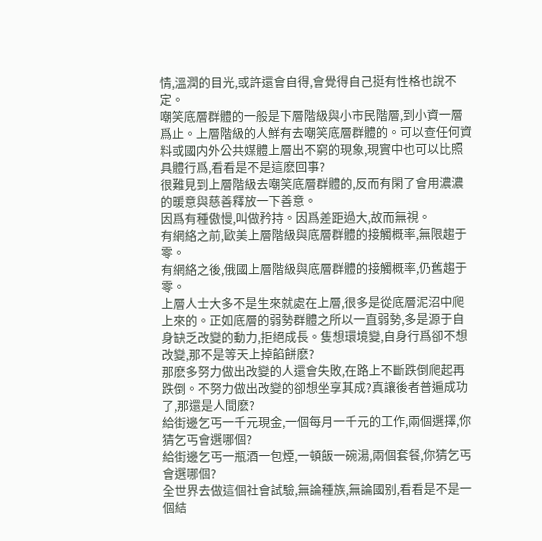情,溫潤的目光,或許還會自得,會覺得自己挺有性格也說不定。
嘲笑底層群體的一般是下層階級與小市民階層,到小資一層爲止。上層階級的人鮮有去嘲笑底層群體的。可以查任何資料或國内外公共媒體上層出不窮的現象,現實中也可以比照具體行爲,看看是不是這麽回事?
很難見到上層階級去嘲笑底層群體的,反而有閑了會用濃濃的暖意與慈善釋放一下善意。
因爲有種傲慢,叫做矜持。因爲差距過大,故而無視。
有網絡之前,歐美上層階級與底層群體的接觸概率,無限趨于零。
有網絡之後,俄國上層階級與底層群體的接觸概率,仍舊趨于零。
上層人士大多不是生來就處在上層,很多是從底層泥沼中爬上來的。正如底層的弱勢群體之所以一直弱勢,多是源于自身缺乏改變的動力,拒絕成長。隻想環境變,自身行爲卻不想改變,那不是等天上掉餡餅麽?
那麽多努力做出改變的人還會失敗,在路上不斷跌倒爬起再跌倒。不努力做出改變的卻想坐享其成?真讓後者普遍成功了,那還是人間麽?
給街邊乞丐一千元現金,一個每月一千元的工作,兩個選擇,你猜乞丐會選哪個?
給街邊乞丐一瓶酒一包煙,一頓飯一碗湯,兩個套餐,你猜乞丐會選哪個?
全世界去做這個社會試驗,無論種族,無論國别,看看是不是一個結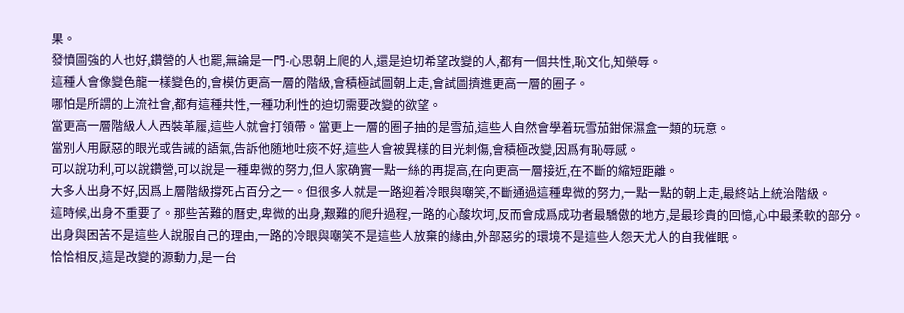果。
發憤圖強的人也好,鑽營的人也罷,無論是一門-心思朝上爬的人,還是迫切希望改變的人,都有一個共性,恥文化,知榮辱。
這種人會像變色龍一樣變色的,會模仿更高一層的階級,會積極試圖朝上走,會試圖擠進更高一層的圈子。
哪怕是所謂的上流社會,都有這種共性,一種功利性的迫切需要改變的欲望。
當更高一層階級人人西裝革履,這些人就會打領帶。當更上一層的圈子抽的是雪茄,這些人自然會學着玩雪茄鉗保濕盒一類的玩意。
當别人用厭惡的眼光或告誡的語氣,告訴他随地吐痰不好,這些人會被異樣的目光刺傷,會積極改變,因爲有恥辱感。
可以說功利,可以說鑽營,可以說是一種卑微的努力,但人家确實一點一絲的再提高,在向更高一層接近,在不斷的縮短距離。
大多人出身不好,因爲上層階級撐死占百分之一。但很多人就是一路迎着冷眼與嘲笑,不斷通過這種卑微的努力,一點一點的朝上走,最終站上統治階級。
這時候,出身不重要了。那些苦難的曆史,卑微的出身,艱難的爬升過程,一路的心酸坎坷,反而會成爲成功者最驕傲的地方,是最珍貴的回憶,心中最柔軟的部分。
出身與困苦不是這些人說服自己的理由,一路的冷眼與嘲笑不是這些人放棄的緣由,外部惡劣的環境不是這些人怨天尤人的自我催眠。
恰恰相反,這是改變的源動力,是一台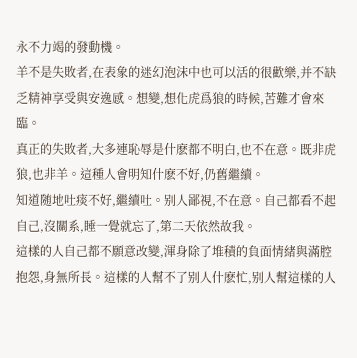永不力竭的發動機。
羊不是失敗者,在表象的迷幻泡沫中也可以活的很歡樂,并不缺乏精神享受與安逸感。想變,想化虎爲狼的時候,苦難才會來臨。
真正的失敗者,大多連恥辱是什麽都不明白,也不在意。既非虎狼,也非羊。這種人會明知什麽不好,仍舊繼續。
知道随地吐痰不好,繼續吐。别人鄙視,不在意。自己都看不起自己,沒關系,睡一覺就忘了,第二天依然故我。
這樣的人自己都不願意改變,渾身除了堆積的負面情緒與滿腔抱怨,身無所長。這樣的人幫不了别人什麽忙,别人幫這樣的人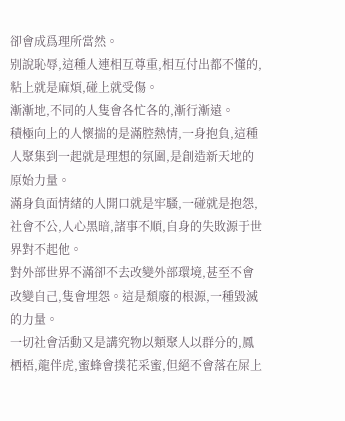卻會成爲理所當然。
别說恥辱,這種人連相互尊重,相互付出都不懂的,粘上就是麻煩,碰上就受傷。
漸漸地,不同的人隻會各忙各的,漸行漸遠。
積極向上的人懷揣的是滿腔熱情,一身抱負,這種人聚集到一起就是理想的氛圍,是創造新天地的原始力量。
滿身負面情緒的人開口就是牢騷,一碰就是抱怨,社會不公,人心黑暗,諸事不順,自身的失敗源于世界對不起他。
對外部世界不滿卻不去改變外部環境,甚至不會改變自己,隻會埋怨。這是頹廢的根源,一種毀滅的力量。
一切社會活動又是講究物以類聚人以群分的,鳳栖梧,龍伴虎,蜜蜂會撲花采蜜,但絕不會落在屎上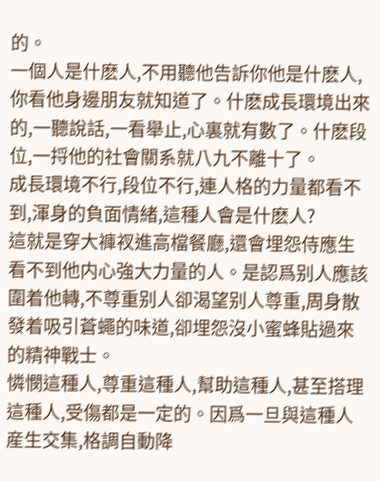的。
一個人是什麽人,不用聽他告訴你他是什麽人,你看他身邊朋友就知道了。什麽成長環境出來的,一聽說話,一看舉止,心裏就有數了。什麽段位,一捋他的社會關系就八九不離十了。
成長環境不行,段位不行,連人格的力量都看不到,渾身的負面情緒,這種人會是什麽人?
這就是穿大褲衩進高檔餐廳,還會埋怨侍應生看不到他内心強大力量的人。是認爲别人應該圍着他轉,不尊重别人卻渴望别人尊重,周身散發着吸引蒼蠅的味道,卻埋怨沒小蜜蜂貼過來的精神戰士。
憐憫這種人,尊重這種人,幫助這種人,甚至搭理這種人,受傷都是一定的。因爲一旦與這種人産生交集,格調自動降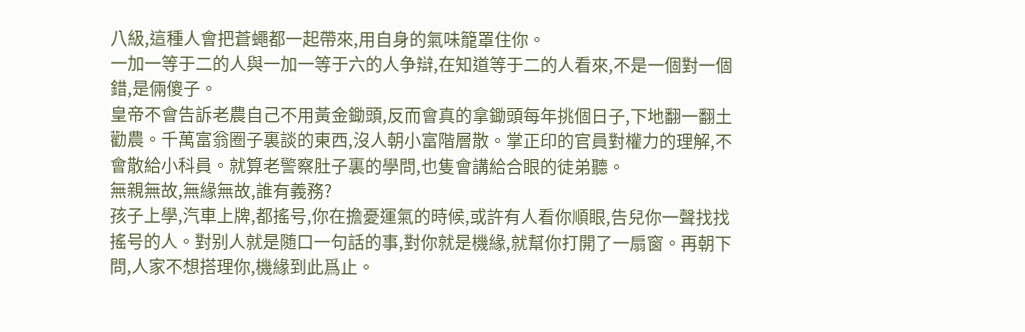八級,這種人會把蒼蠅都一起帶來,用自身的氣味籠罩住你。
一加一等于二的人與一加一等于六的人争辯,在知道等于二的人看來,不是一個對一個錯,是倆傻子。
皇帝不會告訴老農自己不用黃金鋤頭,反而會真的拿鋤頭每年挑個日子,下地翻一翻土勸農。千萬富翁圈子裏談的東西,沒人朝小富階層散。掌正印的官員對權力的理解,不會散給小科員。就算老警察肚子裏的學問,也隻會講給合眼的徒弟聽。
無親無故,無緣無故,誰有義務?
孩子上學,汽車上牌,都搖号,你在擔憂運氣的時候,或許有人看你順眼,告兒你一聲找找搖号的人。對别人就是随口一句話的事,對你就是機緣,就幫你打開了一扇窗。再朝下問,人家不想搭理你,機緣到此爲止。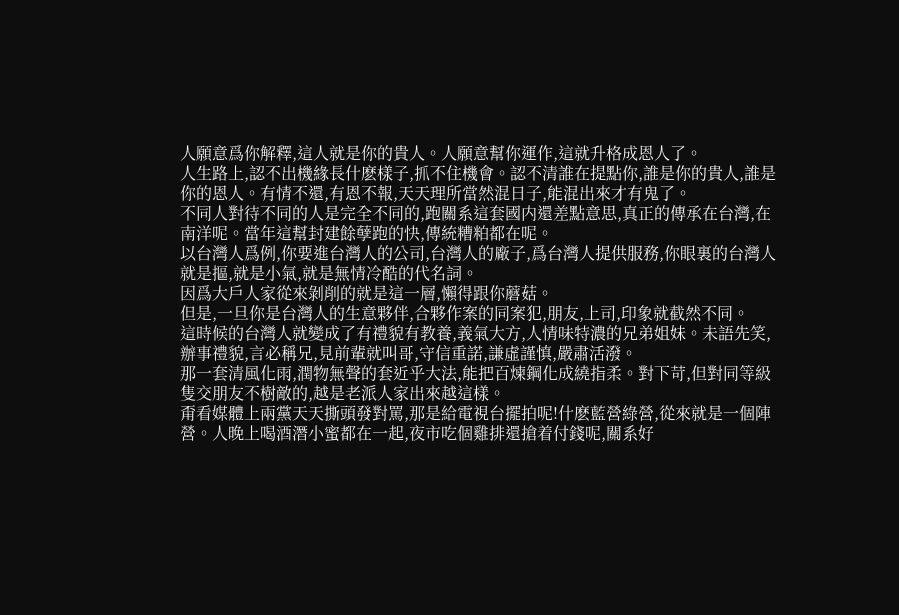人願意爲你解釋,這人就是你的貴人。人願意幫你運作,這就升格成恩人了。
人生路上,認不出機緣長什麽樣子,抓不住機會。認不清誰在提點你,誰是你的貴人,誰是你的恩人。有情不還,有恩不報,天天理所當然混日子,能混出來才有鬼了。
不同人對待不同的人是完全不同的,跑關系這套國内還差點意思,真正的傳承在台灣,在南洋呢。當年這幫封建餘孽跑的快,傳統糟粕都在呢。
以台灣人爲例,你要進台灣人的公司,台灣人的廠子,爲台灣人提供服務,你眼裏的台灣人就是摳,就是小氣,就是無情冷酷的代名詞。
因爲大戶人家從來剝削的就是這一層,懶得跟你蘑菇。
但是,一旦你是台灣人的生意夥伴,合夥作案的同案犯,朋友,上司,印象就截然不同。
這時候的台灣人就變成了有禮貌有教養,義氣大方,人情味特濃的兄弟姐妹。未語先笑,辦事禮貌,言必稱兄,見前輩就叫哥,守信重諾,謙虛謹慎,嚴肅活潑。
那一套清風化雨,潤物無聲的套近乎大法,能把百煉鋼化成繞指柔。對下苛,但對同等級隻交朋友不樹敵的,越是老派人家出來越這樣。
甭看媒體上兩黨天天撕頭發對罵,那是給電視台擺拍呢!什麽藍營綠營,從來就是一個陣營。人晚上喝酒潛小蜜都在一起,夜市吃個雞排還搶着付錢呢,關系好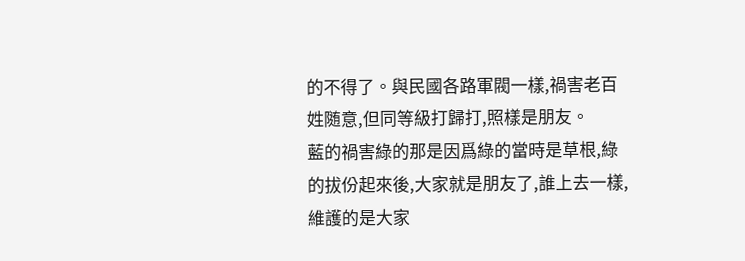的不得了。與民國各路軍閥一樣,禍害老百姓随意,但同等級打歸打,照樣是朋友。
藍的禍害綠的那是因爲綠的當時是草根,綠的拔份起來後,大家就是朋友了,誰上去一樣,維護的是大家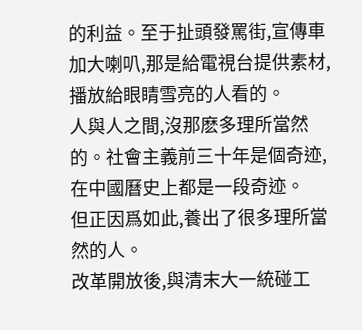的利益。至于扯頭發罵街,宣傳車加大喇叭,那是給電視台提供素材,播放給眼睛雪亮的人看的。
人與人之間,沒那麽多理所當然的。社會主義前三十年是個奇迹,在中國曆史上都是一段奇迹。
但正因爲如此,養出了很多理所當然的人。
改革開放後,與清末大一統碰工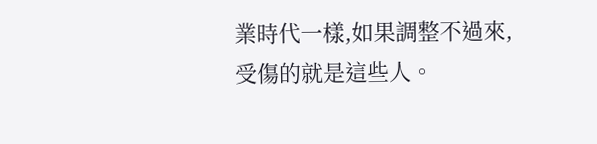業時代一樣,如果調整不過來,受傷的就是這些人。